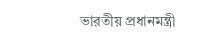ভারতীয় প্রধানমন্ত্রী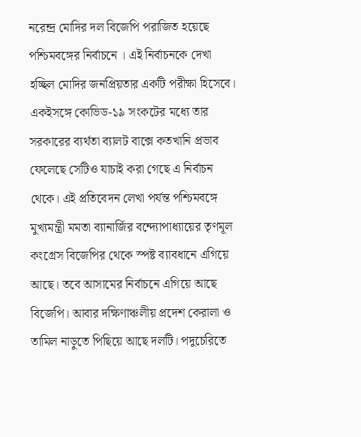নরেন্দ্র মোদির দল বিজেপি পরাজিত হয়েছে পশ্চিমবঙ্গের নির্বাচনে । এই নির্বাচনকে দেখা হচ্ছিল মোদির জনপ্রিয়তার একটি পরীক্ষা হিসেবে। একইসঙ্গে কোভিড-১৯ সংকটের মধ্যে তার সরকারের ব্যর্থতা ব্যালট বাক্সে কতখানি প্রভাব ফেলেছে সেটিও যাচাই করা গেছে এ নির্বাচন থেকে। এই প্রতিবেদন লেখা পর্যন্ত পশ্চিমবঙ্গে মুখ্যমন্ত্রী মমতা ব্যানার্জির বন্দ্যোপাধ্যায়ের তৃণমূল কংগ্রেস বিজেপির থেকে স্পষ্ট ব্যাবধানে এগিয়ে আছে। তবে আসামের নির্বাচনে এগিয়ে আছে বিজেপি। আবার দক্ষিণাঞ্চলীয় প্রদেশ কেরালা ও তামিল নাড়ুতে পিছিয়ে আছে দলটি। পদুচেরিতে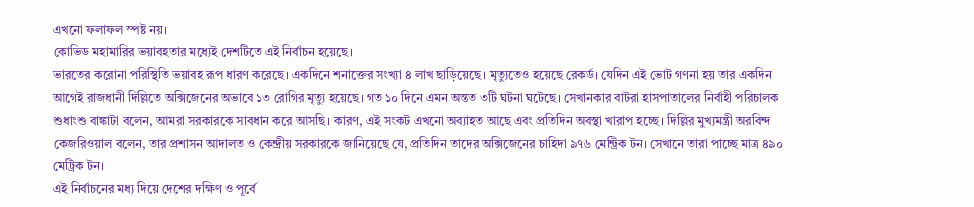এখনো ফলাফল স্পষ্ট নয়।
কোভিড মহামারির ভয়াবহতার মধ্যেই দেশটিতে এই নির্বাচন হয়েছে।
ভারতের করোনা পরিস্থিতি ভয়াবহ রূপ ধারণ করেছে। একদিনে শনাক্তের সংখ্যা ৪ লাখ ছাড়িয়েছে। মৃত্যুতেও হয়েছে রেকর্ড। যেদিন এই ভোট গণনা হয় তার একদিন আগেই রাজধানী দিল্লিতে অক্সিজেনের অভাবে ১৩ রোগির মৃত্যু হয়েছে। গত ১০ দিনে এমন অন্তত ৩টি ঘটনা ঘটেছে। সেখানকার বাটরা হাসপাতালের নির্বাহী পরিচালক শুধাংশু বাঙ্কাটা বলেন, আমরা সরকারকে সাবধান করে আসছি। কারণ, এই সংকট এখনো অব্যাহত আছে এবং প্রতিদিন অবস্থা খারাপ হচ্ছে। দিল্লির মুখ্যমন্ত্রী অরবিন্দ কেজরিওয়াল বলেন, তার প্রশাসন আদালত ও কেন্দ্রীয় সরকারকে জানিয়েছে যে, প্রতিদিন তাদের অক্সিজেনের চাহিদা ৯৭৬ মেন্ট্রিক টন। সেখানে তারা পাচ্ছে মাত্র ৪৯০ মেট্রিক টন।
এই নির্বাচনের মধ্য দিয়ে দেশের দক্ষিণ ও পূর্বে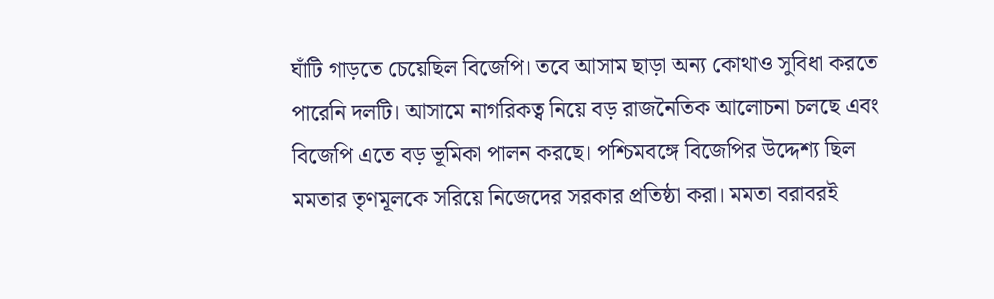ঘাঁটি গাড়তে চেয়েছিল বিজেপি। তবে আসাম ছাড়া অন্য কোথাও সুবিধা করতে পারেনি দলটি। আসামে নাগরিকত্ব নিয়ে বড় রাজনৈতিক আলোচনা চলছে এবং বিজেপি এতে বড় ভূমিকা পালন করছে। পশ্চিমবঙ্গে বিজেপির উদ্দেশ্য ছিল মমতার তৃণমূলকে সরিয়ে নিজেদের সরকার প্রতিষ্ঠা করা। মমতা বরাবরই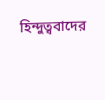হিন্দুত্ববাদের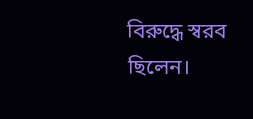বিরুদ্ধে স্বরব ছিলেন।